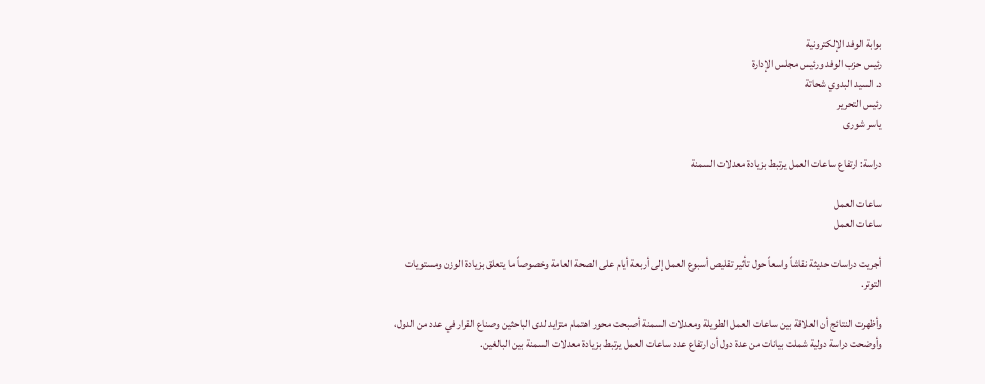بوابة الوفد الإلكترونية
رئيس حزب الوفد ورئيس مجلس الإدارة
د. السيد البدوي شحاتة
رئيس التحرير
ياسر شورى

دراسة: ارتفاع ساعات العمل يرتبط بزيادة معدلات السمنة

ساعات العمل
ساعات العمل

أجريت دراسات حديثة نقاشاً واسعاً حول تأثير تقليص أسبوع العمل إلى أربعة أيام على الصحة العامة وخصوصاً ما يتعلق بزيادة الوزن ومستويات التوتر.

وأظهرت النتائج أن العلاقة بين ساعات العمل الطويلة ومعدلات السمنة أصبحت محور اهتمام متزايد لدى الباحثين وصناع القرار في عدد من الدول، وأوضحت دراسة دولية شملت بيانات من عدة دول أن ارتفاع عدد ساعات العمل يرتبط بزيادة معدلات السمنة بين البالغين.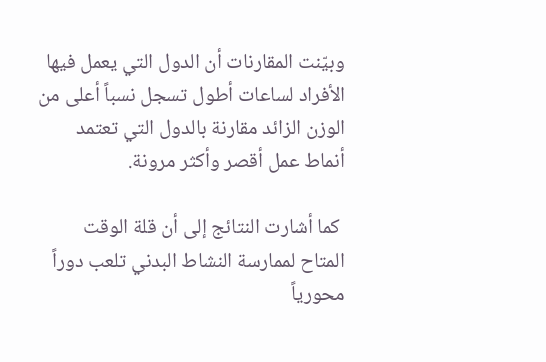وبيّنت المقارنات أن الدول التي يعمل فيها الأفراد لساعات أطول تسجل نسباً أعلى من الوزن الزائد مقارنة بالدول التي تعتمد أنماط عمل أقصر وأكثر مرونة.

 كما أشارت النتائج إلى أن قلة الوقت المتاح لممارسة النشاط البدني تلعب دوراً محورياً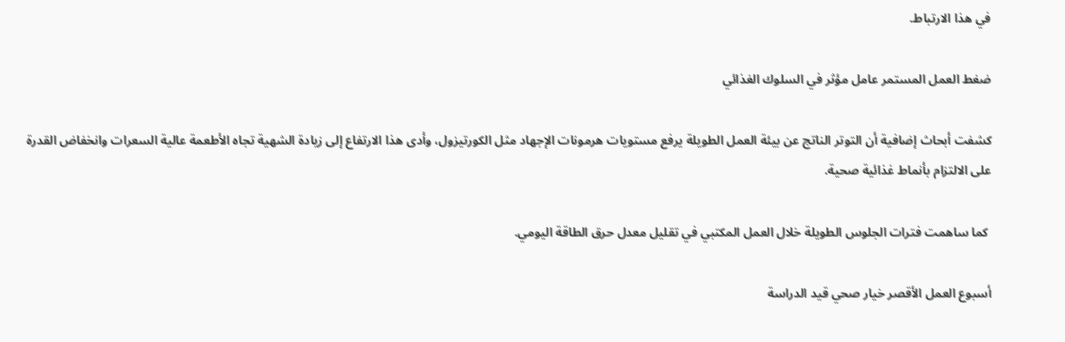في هذا الارتباط.

ضغط العمل المستمر عامل مؤثر في السلوك الغذائي

كشفت أبحاث إضافية أن التوتر الناتج عن بيئة العمل الطويلة يرفع مستويات هرمونات الإجهاد مثل الكورتيزول، وأدى هذا الارتفاع إلى زيادة الشهية تجاه الأطعمة عالية السعرات وانخفاض القدرة على الالتزام بأنماط غذائية صحية.

 كما ساهمت فترات الجلوس الطويلة خلال العمل المكتبي في تقليل معدل حرق الطاقة اليومي.

أسبوع العمل الأقصر خيار صحي قيد الدراسة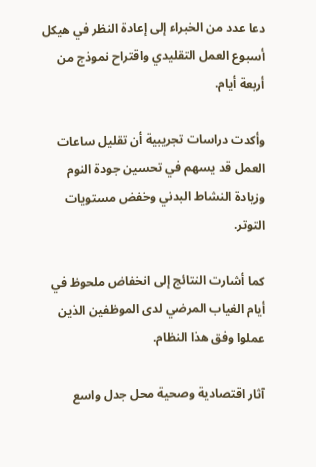دعا عدد من الخبراء إلى إعادة النظر في هيكل أسبوع العمل التقليدي واقتراح نموذج من أربعة أيام.

وأكدت دراسات تجريبية أن تقليل ساعات العمل قد يسهم في تحسين جودة النوم وزيادة النشاط البدني وخفض مستويات التوتر.

كما أشارت النتائج إلى انخفاض ملحوظ في أيام الغياب المرضي لدى الموظفين الذين عملوا وفق هذا النظام.

آثار اقتصادية وصحية محل جدل واسع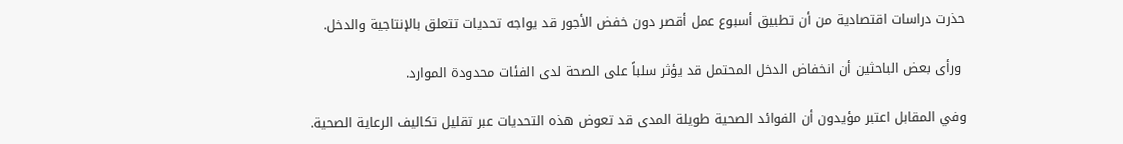حذرت دراسات اقتصادية من أن تطبيق أسبوع عمل أقصر دون خفض الأجور قد يواجه تحديات تتعلق بالإنتاجية والدخل.

 ورأى بعض الباحثين أن انخفاض الدخل المحتمل قد يؤثر سلباً على الصحة لدى الفئات محدودة الموارد.

وفي المقابل اعتبر مؤيدون أن الفوائد الصحية طويلة المدى قد تعوض هذه التحديات عبر تقليل تكاليف الرعاية الصحية.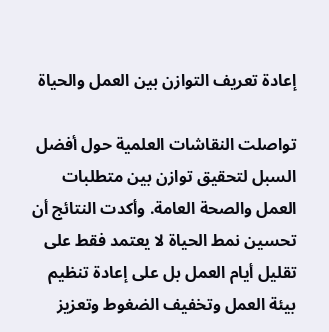إعادة تعريف التوازن بين العمل والحياة

تواصلت النقاشات العلمية حول أفضل السبل لتحقيق توازن بين متطلبات العمل والصحة العامة. وأكدت النتائج أن تحسين نمط الحياة لا يعتمد فقط على تقليل أيام العمل بل على إعادة تنظيم بيئة العمل وتخفيف الضغوط وتعزيز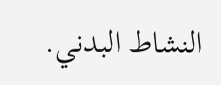النشاط البدني.